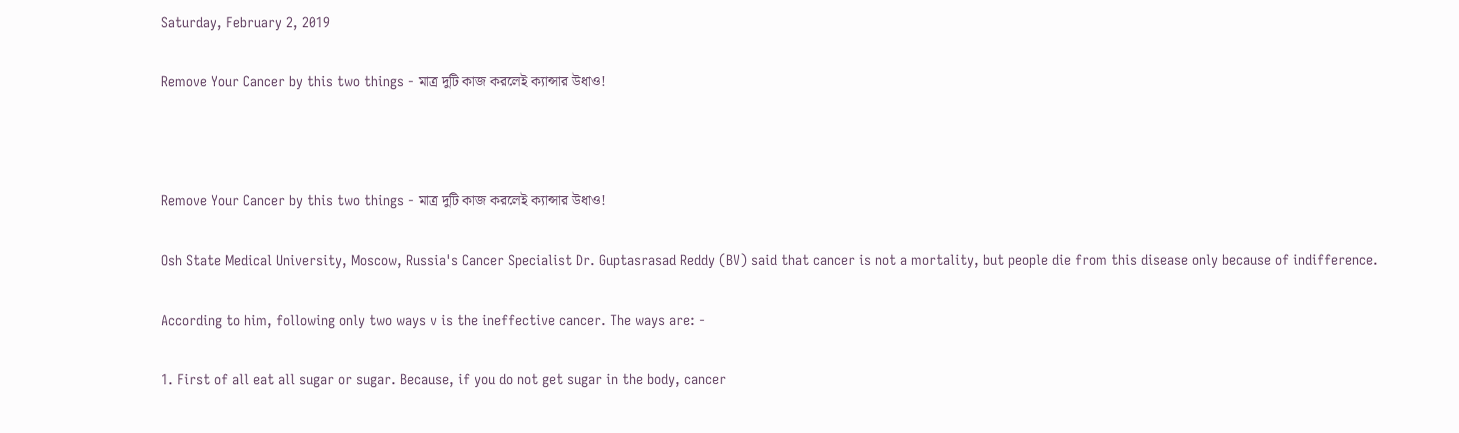Saturday, February 2, 2019

Remove Your Cancer by this two things - মাত্র দুটি কাজ করলেই ক্যান্সার উধাও!



Remove Your Cancer by this two things - মাত্র দুটি কাজ করলেই ক্যান্সার উধাও!

Osh State Medical University, Moscow, Russia's Cancer Specialist Dr. Guptasrasad Reddy (BV) said that cancer is not a mortality, but people die from this disease only because of indifference.

According to him, following only two ways v is the ineffective cancer. The ways are: -

1. First of all eat all sugar or sugar. Because, if you do not get sugar in the body, cancer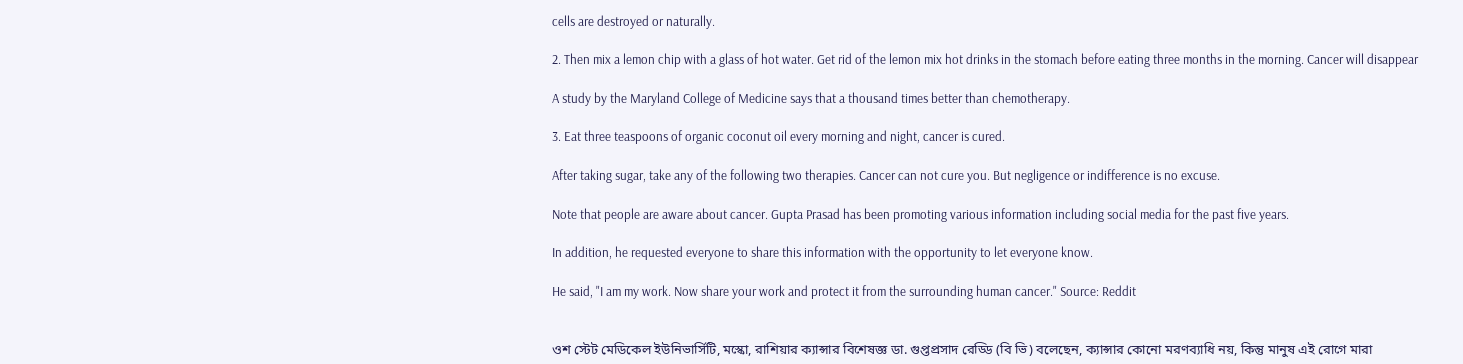cells are destroyed or naturally.

2. Then mix a lemon chip with a glass of hot water. Get rid of the lemon mix hot drinks in the stomach before eating three months in the morning. Cancer will disappear

A study by the Maryland College of Medicine says that a thousand times better than chemotherapy.

3. Eat three teaspoons of organic coconut oil every morning and night, cancer is cured.

After taking sugar, take any of the following two therapies. Cancer can not cure you. But negligence or indifference is no excuse.

Note that people are aware about cancer. Gupta Prasad has been promoting various information including social media for the past five years.

In addition, he requested everyone to share this information with the opportunity to let everyone know.

He said, "I am my work. Now share your work and protect it from the surrounding human cancer." Source: Reddit


ওশ স্টেট মেডিকেল ইউনিভার্সিটি, মস্কো, রাশিয়ার ক্যান্সার বিশেষজ্ঞ ডা. গুপ্তপ্রসাদ রেড্ডি (বি ভি) বলেছেন, ক্যান্সার কোনো মরণব্যাধি নয়, কিন্তু মানুষ এই রোগে মারা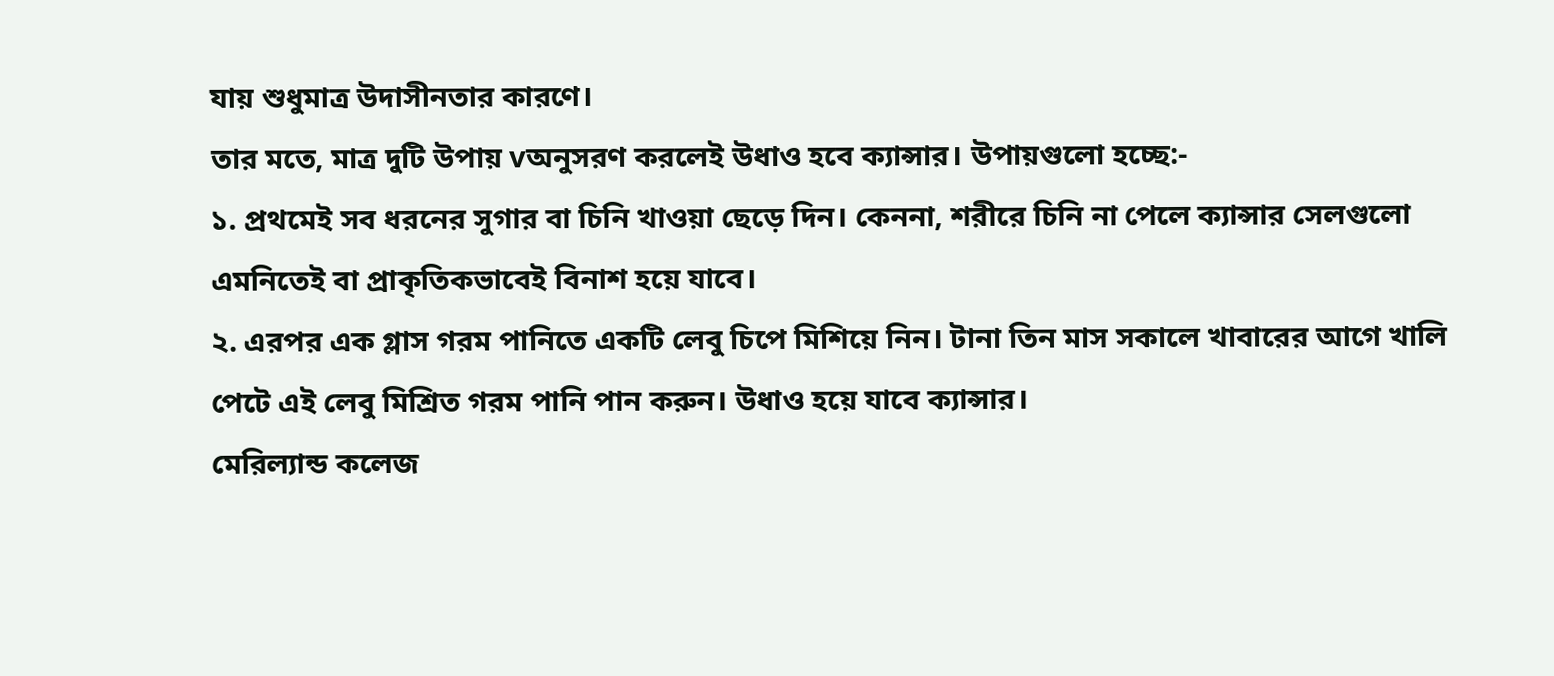যায় শুধুমাত্র উদাসীনতার কারণে।
তার মতে, মাত্র দুটি উপায় vঅনুসরণ করলেই উধাও হবে ক্যান্সার। উপায়গুলো হচ্ছে:-
১. প্রথমেই সব ধরনের সুগার বা চিনি খাওয়া ছেড়ে দিন। কেননা, শরীরে চিনি না পেলে ক্যান্সার সেলগুলো এমনিতেই বা প্রাকৃতিকভাবেই বিনাশ হয়ে যাবে।
২. এরপর এক গ্লাস গরম পানিতে একটি লেবু চিপে মিশিয়ে নিন। টানা তিন মাস সকালে খাবারের আগে খালি পেটে এই লেবু মিশ্রিত গরম পানি পান করুন। উধাও হয়ে যাবে ক্যান্সার।
মেরিল্যান্ড কলেজ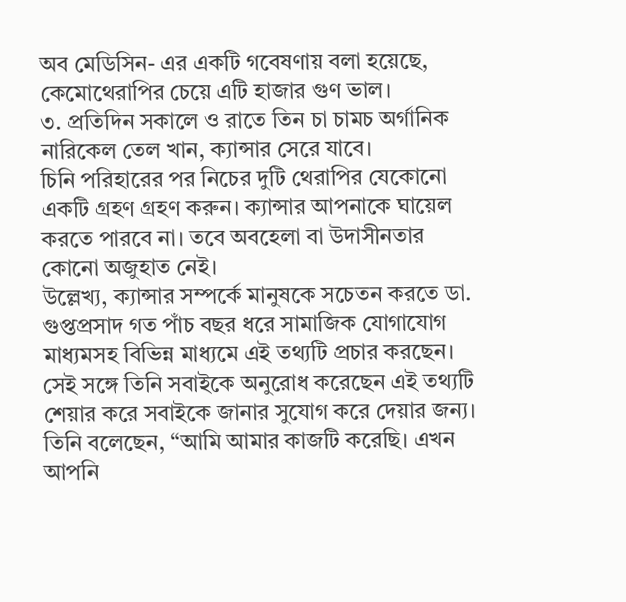অব মেডিসিন- এর একটি গবেষণায় বলা হয়েছে, কেমোথেরাপির চেয়ে এটি হাজার গুণ ভাল।
৩. প্রতিদিন সকালে ও রাতে তিন চা চামচ অর্গানিক নারিকেল তেল খান, ক্যান্সার সেরে যাবে।
চিনি পরিহারের পর নিচের দুটি থেরাপির যেকোনো একটি গ্রহণ গ্রহণ করুন। ক্যান্সার আপনাকে ঘায়েল করতে পারবে না। তবে অবহেলা বা উদাসীনতার কোনো অজুহাত নেই।
উল্লেখ্য, ক্যান্সার সম্পর্কে মানুষকে সচেতন করতে ডা. গুপ্তপ্রসাদ গত পাঁচ বছর ধরে সামাজিক যোগাযোগ মাধ্যমসহ বিভিন্ন মাধ্যমে এই তথ্যটি প্রচার করছেন।
সেই সঙ্গে তিনি সবাইকে অনুরোধ করেছেন এই তথ্যটি শেয়ার করে সবাইকে জানার সুযোগ করে দেয়ার জন্য।
তিনি বলেছেন, “আমি আমার কাজটি করেছি। এখন আপনি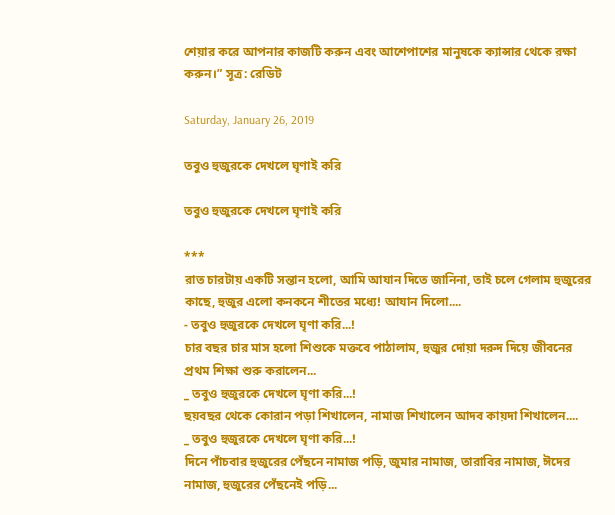শেয়ার করে আপনার কাজটি করুন এবং আশেপাশের মানুষকে ক্যান্সার থেকে রক্ষা করুন।” সূত্র: রেডিট

Saturday, January 26, 2019

তবুও হুজুরকে দেখলে ঘৃণাই করি

তবুও হুজুরকে দেখলে ঘৃণাই করি

***
রাত চারটায় একটি সন্তান হলো, আমি আযান দিতে জানিনা, তাই চলে গেলাম হুজুরের কাছে, হুজুর এলো কনকনে শীতের মধ্যে! আযান দিলো....
- তবুও হুজুরকে দেখলে ঘৃণা করি...!
চার বছর চার মাস হলো শিশুকে মক্তবে পাঠালাম, হুজুর দোয়া দরুদ দিয়ে জীবনের প্রথম শিক্ষা শুরু করালেন...
_ তবুও হুজুরকে দেখলে ঘৃণা করি...!
ছয়বছর থেকে কোরান পড়া শিখালেন, নামাজ শিখালেন আদব কায়দা শিখালেন....
_ তবুও হুজুরকে দেখলে ঘৃণা করি...!
দিনে পাঁচবার হুজুরের পেঁছনে নামাজ পড়ি, জুমার নামাজ, তারাবির নামাজ, ঈদের নামাজ, হুজুরের পেঁছনেই পড়ি...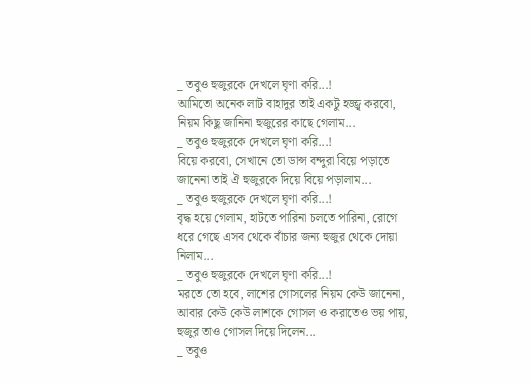_ তবুও হুজুরকে দেখলে ঘৃণা করি...!
আমিতো অনেক লাট বাহাদুর তাই একটু হজ্জ্ব করবো, নিয়ম কিছু জানিনা হুজুরের কাছে গেলাম...
_ তবুও হুজুরকে দেখলে ঘৃণা করি...!
বিয়ে করবো, সেখানে তো ডান্স বন্দুরা বিয়ে পড়াতে জানেনা তাই ঐ হুজুরকে দিয়ে বিয়ে পড়ালাম...
_ তবুও হুজুরকে দেখলে ঘৃণা করি...!
বৃদ্ধ হয়ে গেলাম, হাটতে পারিনা চলতে পারিনা, রোগে ধরে গেছে এসব থেকে বাঁচার জন্য হুজুর থেকে দোয়া নিলাম...
_ তবুও হুজুরকে দেখলে ঘৃণা করি...!
মরতে তো হবে, লাশের গোসলের নিয়ম কেউ জানেনা, আবার কেউ কেউ লাশকে গোসল ও করাতেও ভয় পায়, হুজুর তাও গোসল দিয়ে দিলেন...
_ তবুও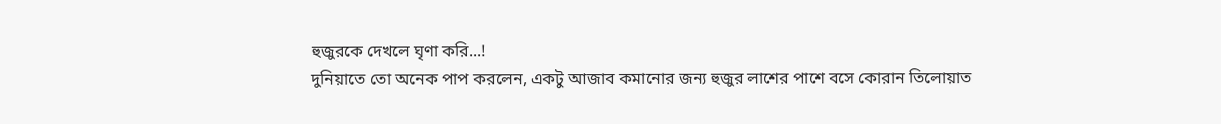হুজুরকে দেখলে ঘৃণা করি...!
দুনিয়াতে তো অনেক পাপ করলেন, একটু আজাব কমানোর জন্য হুজুর লাশের পাশে বসে কোরান তিলোয়াত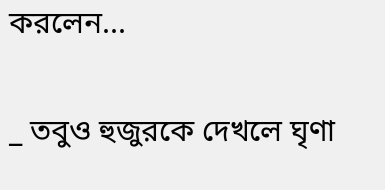করলেন...

_ তবুও হুজুরকে দেখলে ঘৃণা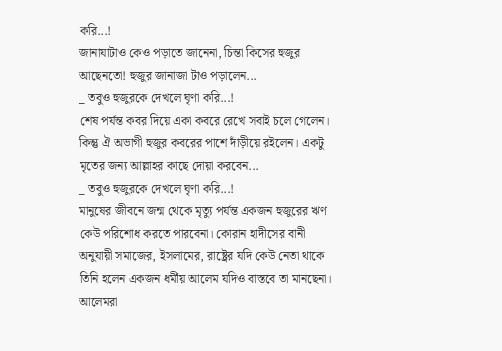করি...!
জানাযাটাও কেও পড়াতে জানেনা, চিন্তা কিসের হুজুর আছেনতো! হুজুর জানাজা টাও পড়ালেন...
_ তবুও হুজুরকে দেখলে ঘৃণা করি...!
শেষ পর্যন্ত কবর দিয়ে একা কবরে রেখে সবাই চলে গেলেন। কিন্তু ঐ অভাগী হুজুর কবরের পাশে দাঁড়ীয়ে রইলেন। একটু মৃতের জন্য আল্লাহর কাছে দোয়া করবেন...
_ তবুও হুজুরকে দেখলে ঘৃণা করি...!
মানুষের জীবনে জন্ম থেকে মৃত্যু পর্যন্ত একজন হুজুরের ঋণ কেউ পরিশোধ করতে পারবেনা। কোরান হাদীসের বানী অনুযায়ী সমাজের, ইসলামের, রাষ্ট্রের যদি কেউ নেতা থাকে তিনি হলেন একজন ধর্মীয় আলেম যদিও বাস্তবে তা মানছেনা।
আলেমরা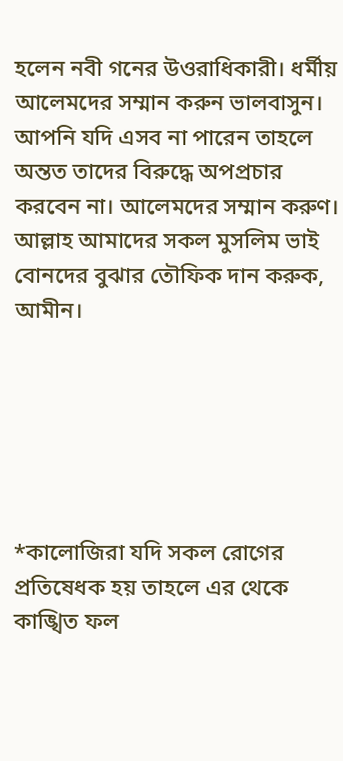হলেন নবী গনের উওরাধিকারী। ধর্মীয় আলেমদের সম্মান করুন ভালবাসুন। আপনি যদি এসব না পারেন তাহলে অন্তত তাদের বিরুদ্ধে অপপ্রচার করবেন না। আলেমদের সম্মান করুণ।
আল্লাহ আমাদের সকল মুসলিম ভাই বোনদের বুঝার তৌফিক দান করুক, আমীন।






*কালোজিরা যদি সকল রোগের প্রতিষেধক হয় তাহলে এর থেকে কাঙ্খিত ফল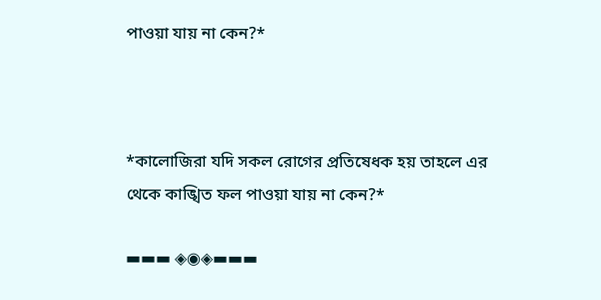পাওয়া যায় না কেন?*



*কালোজিরা যদি সকল রোগের প্রতিষেধক হয় তাহলে এর থেকে কাঙ্খিত ফল পাওয়া যায় না কেন?*

▬▬▬ ◈◉◈▬▬▬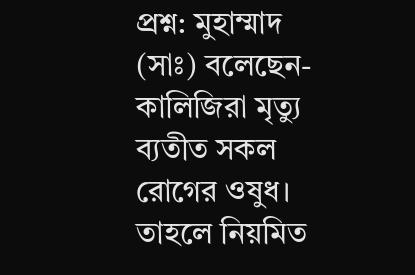প্রশ্ন: মুহাম্মাদ (সাঃ) বলেছেন- কালিজিরা মৃত্যু ব্যতীত সকল রোগের ওষুধ। তাহলে নিয়মিত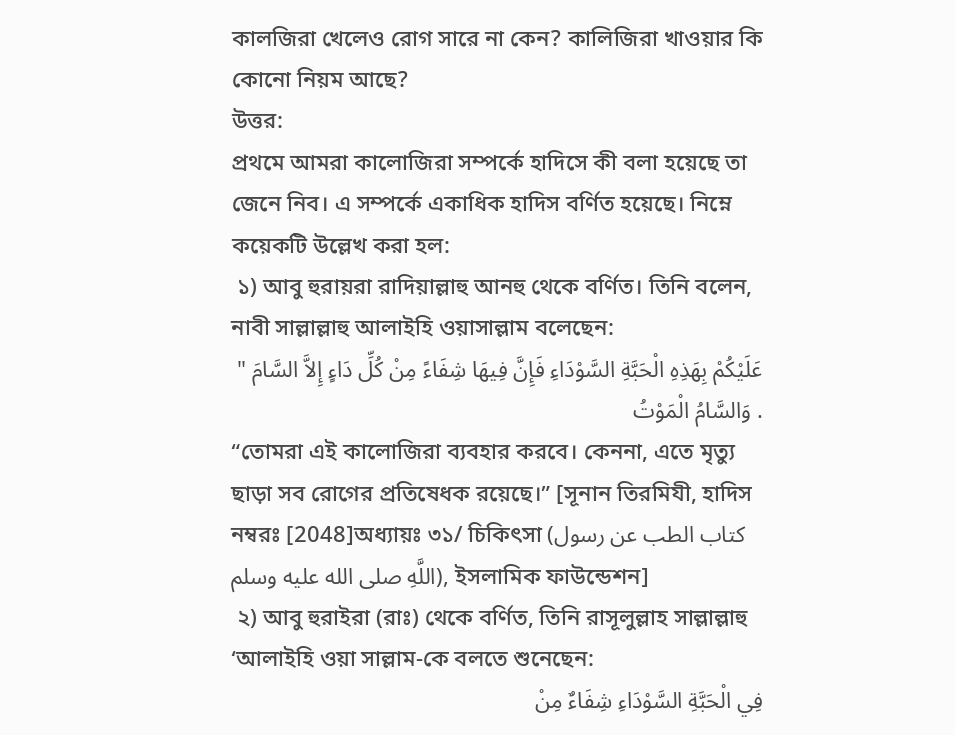কালজিরা খেলেও রোগ সারে না কেন? কালিজিরা খাওয়ার কি কোনো নিয়ম আছে?
উত্তর:
প্রথমে আমরা কালোজিরা সম্পর্কে হাদিসে কী বলা হয়েছে তা জেনে নিব। এ সম্পর্কে একাধিক হাদিস বর্ণিত হয়েছে। নিম্নে কয়েকটি উল্লেখ করা হল:
 ১) আবু হুরায়রা রাদিয়াল্লাহু আনহু থেকে বর্ণিত। তিনি বলেন, নাবী সাল্লাল্লাহু আলাইহি ওয়াসাল্লাম বলেছেন:
عَلَيْكُمْ بِهَذِهِ الْحَبَّةِ السَّوْدَاءِ فَإِنَّ فِيهَا شِفَاءً مِنْ كُلِّ دَاءٍ إِلاَّ السَّامَ " . وَالسَّامُ الْمَوْتُ
“তোমরা এই কালোজিরা ব্যবহার করবে। কেননা, এতে মৃত্যু ছাড়া সব রোগের প্রতিষেধক রয়েছে।” [সূনান তিরমিযী, হাদিস নম্বরঃ [2048]অধ্যায়ঃ ৩১/ চিকিৎসা (كتاب الطب عن رسول اللَّهِ صلى الله عليه وسلم), ইসলামিক ফাউন্ডেশন]
 ২) আবু হুরাইরা (রাঃ) থেকে বর্ণিত, তিনি রাসূলুল্লাহ সাল্লাল্লাহু ‘আলাইহি ওয়া সাল্লাম-কে বলতে শুনেছেন:
فِي الْحَبَّةِ السَّوْدَاءِ شِفَاءٌ مِنْ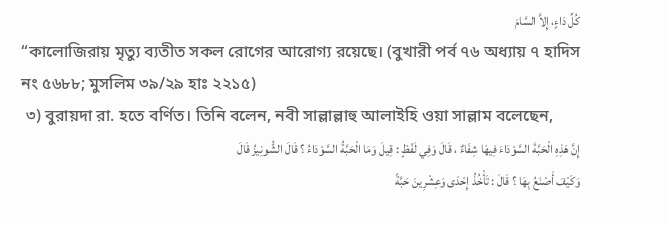كُلِّ دَاءٍ، إِلاَّ السَّامَ
“কালোজিরায় মৃত্যু ব্যতীত সকল রোগের আরোগ্য রয়েছে। (বুখারী পর্ব ৭৬ অধ্যায় ৭ হাদিস নং ৫৬৮৮; মুসলিম ৩৯/২৯ হাঃ ২২১৫)
 ৩) বুরায়দা রা. হতে বর্ণিত। তিনি বলেন, নবী সাল্লাল্লাহু আলাইহি ওয়া সাল্লাম বলেছেন,
إِنَّ هَذِهِ الْحَبَّةَ السَّوْدَاءَ فِيهَا شِفَاءٌ ، قَالَ وَفِي لَفْظٍ : قِيلَ وَمَا الْحَبَّةُ السَّوْدَاءُ ؟ قَالَ الشُّونِيزُ قَالَ
وَكَيْفَ أَصْنَعُ بِهَا ؟ قَالَ : تَأْخُذُ إِحْدَى وَعِشْرِينَ حَبَّةً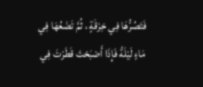فَتَصُرُّهَا فِي خِرْقَةٍ ، ثُمَّ تَضَعُهَا فِي مَاءٍ لَيْلَةً فَإِذَا أَصْبَحْتَ قَطَرْتَ فِي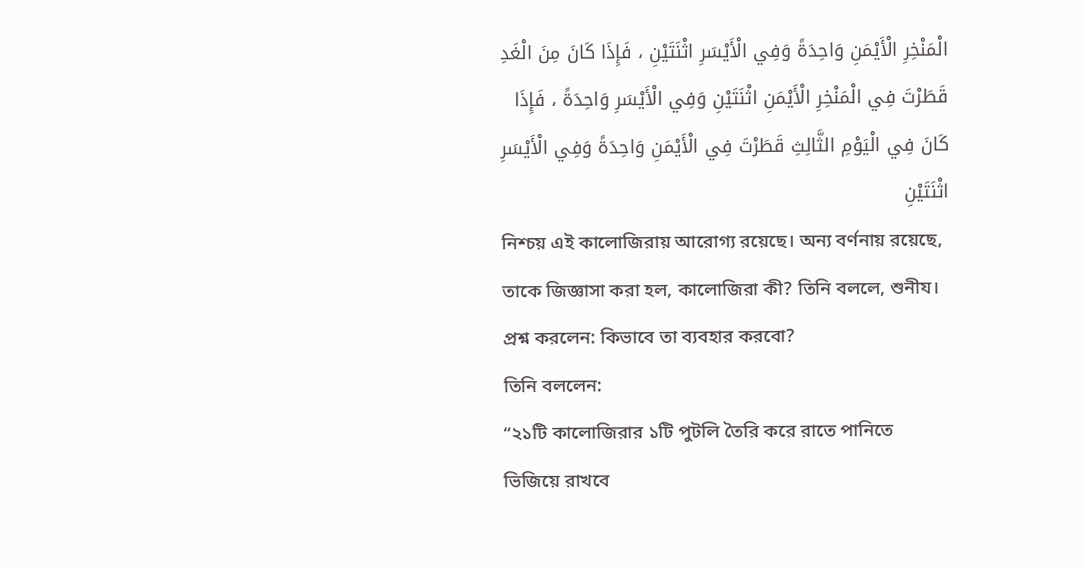الْمَنْخِرِ الْأَيْمَنِ وَاحِدَةً وَفِي الْأَيْسَرِ اثْنَتَيْنِ ، فَإِذَا كَانَ مِنَ الْغَدِ قَطَرْتَ فِي الْمَنْخِرِ الْأَيْمَنِ اثْنَتَيْنِ وَفِي الْأَيْسَرِ وَاحِدَةً ، فَإِذَا كَانَ فِي الْيَوْمِ الثَّالِثِ قَطَرْتَ فِي الْأَيْمَنِ وَاحِدَةً وَفِي الْأَيْسَرِ اثْنَتَيْنِ
নিশ্চয় এই কালোজিরায় আরোগ্য রয়েছে। অন্য বর্ণনায় রয়েছে, তাকে জিজ্ঞাসা করা হল, কালোজিরা কী? তিনি বললে, শুনীয। প্রশ্ন করলেন: কিভাবে তা ব্যবহার করবো?
তিনি বললেন:
“২১টি কালোজিরার ১টি পুটলি তৈরি করে রাতে পানিতে ভিজিয়ে রাখবে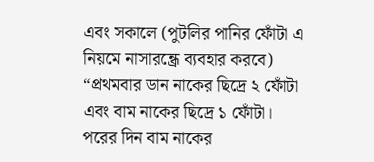এবং সকালে (পুটলির পানির ফোঁটা এ নিয়মে নাসারন্ধ্রে ব্যবহার করবে) “প্রথমবার ডান নাকের ছিদ্রে ২ ফোঁটা এবং বাম নাকের ছিদ্রে ১ ফোঁটা। পরের দিন বাম নাকের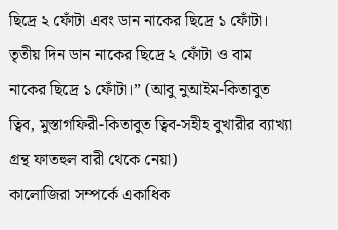ছিদ্রে ২ ফোঁটা এবং ডান নাকের ছিদ্রে ১ ফোঁটা। তৃতীয় দিন ডান নাকের ছিদ্রে ২ ফোঁটা ও বাম নাকের ছিদ্রে ১ ফোঁটা।” (আবু নুআইম-কিতাবুত ত্বিব, মুস্তাগফিরী-কিতাবুত ত্বিব-সহীহ বুখারীর ব্যাখ্যা গ্রন্থ ফাতহুল বারী থেকে নেয়া)
কালোজিরা সম্পর্কে একাধিক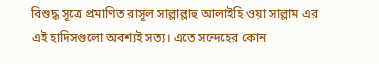বিশুদ্ধ সূত্রে প্রমাণিত রাসূল সাল্লাল্লাহু আলাইহি ওয়া সাল্লাম এর এই হাদিসগুলো অবশ্যই সত্য। এতে সন্দেহের কোন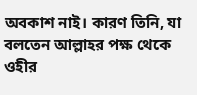অবকাশ নাই। কারণ তিনি, যা বলতেন আল্লাহর পক্ষ থেকে ওহীর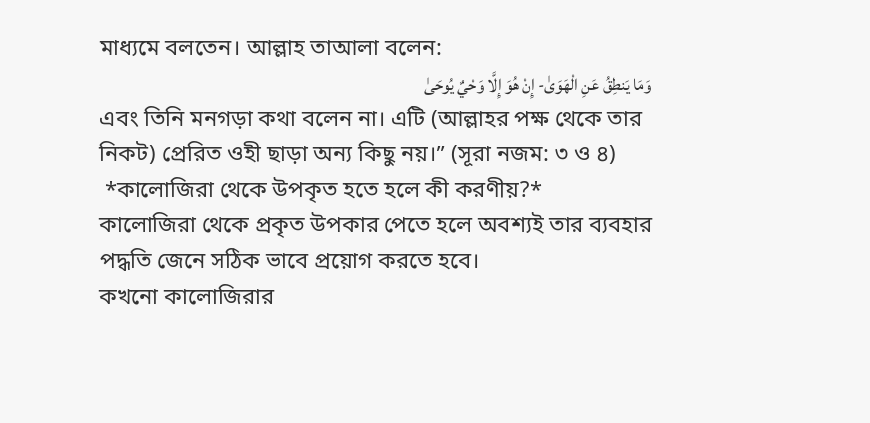মাধ্যমে বলতেন। আল্লাহ তাআলা বলেন:
وَمَا يَنطِقُ عَنِ الْهَوَىٰ- إِنْ هُوَ إِلَّا وَحْيٌ يُوحَىٰ
এবং তিনি মনগড়া কথা বলেন না। এটি (আল্লাহর পক্ষ থেকে তার নিকট) প্রেরিত ওহী ছাড়া অন্য কিছু নয়।” (সূরা নজম: ৩ ও ৪)
 *কালোজিরা থেকে উপকৃত হতে হলে কী করণীয়?*
কালোজিরা থেকে প্রকৃত উপকার পেতে হলে অবশ্যই তার ব্যবহার পদ্ধতি জেনে সঠিক ভাবে প্রয়োগ করতে হবে।
কখনো কালোজিরার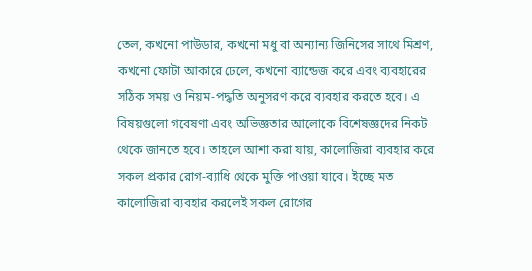তেল, কখনো পাউডার, কখনো মধু বা অন্যান্য জিনিসের সাথে মিশ্রণ, কখনো ফোটা আকারে ঢেলে, কখনো ব্যান্ডেজ করে এবং ব্যবহারের সঠিক সময় ও নিয়ম-পদ্ধতি অনুসরণ করে ব্যবহার করতে হবে। এ বিষয়গুলো গবেষণা এবং অভিজ্ঞতার আলোকে বিশেষজ্ঞদের নিকট থেকে জানতে হবে। তাহলে আশা করা যায়, কালোজিরা ব্যবহার করে সকল প্রকার রোগ-ব্যাধি থেকে মুক্তি পাওয়া যাবে। ইচ্ছে মত কালোজিরা ব্যবহার করলেই সকল রোগের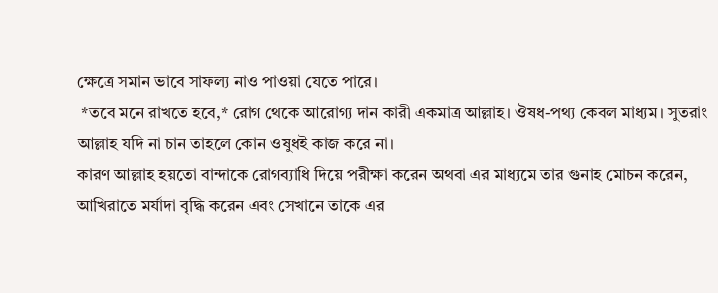ক্ষেত্রে সমান ভাবে সাফল্য নাও পাওয়া যেতে পারে।
 *তবে মনে রাখতে হবে,* রোগ থেকে আরোগ্য দান কারী একমাত্র আল্লাহ। ঔষধ-পথ্য কেবল মাধ্যম। সুতরাং আল্লাহ যদি না চান তাহলে কোন ওষুধই কাজ করে না।
কারণ আল্লাহ হয়তো বান্দাকে রোগব্যাধি দিয়ে পরীক্ষা করেন অথবা এর মাধ্যমে তার গুনাহ মোচন করেন, আখিরাতে মর্যাদা বৃদ্ধি করেন এবং সেখানে তাকে এর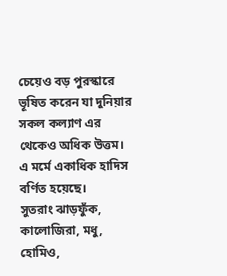চেয়েও বড় পুরস্কারে ভূষিত করেন যা দুনিয়ার সকল কল্যাণ এর থেকেও অধিক উত্তম। এ মর্মে একাধিক হাদিস বর্ণিত হয়েছে।
সুতরাং ঝাড়ফুঁক, কালোজিরা, মধু, হোমিও,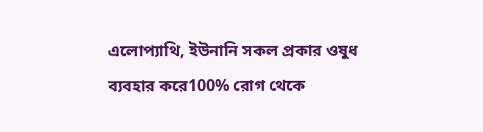এলোপ্যাথি, ইউনানি সকল প্রকার ওষুধ ব্যবহার করে100% রোগ থেকে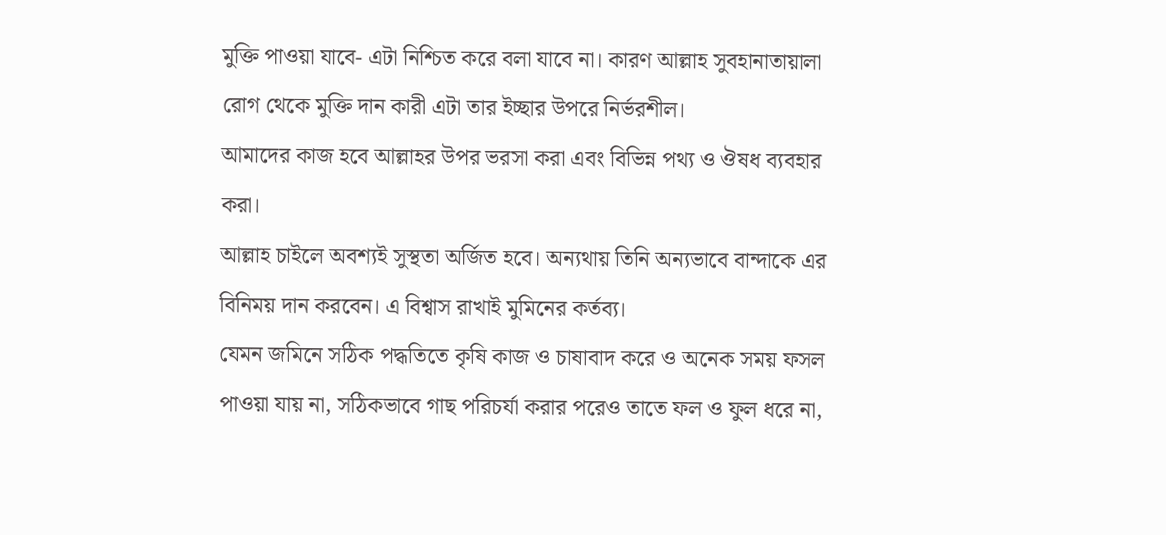মুক্তি পাওয়া যাবে- এটা নিশ্চিত করে বলা যাবে না। কারণ আল্লাহ সুবহানাতায়ালা রোগ থেকে মুক্তি দান কারী এটা তার ইচ্ছার উপরে নির্ভরশীল।
আমাদের কাজ হবে আল্লাহর উপর ভরসা করা এবং বিভিন্ন পথ্য ও ঔষধ ব্যবহার করা।
আল্লাহ চাইলে অবশ্যই সুস্থতা অর্জিত হবে। অন্যথায় তিনি অন্যভাবে বান্দাকে এর বিনিময় দান করবেন। এ বিশ্বাস রাখাই মুমিনের কর্তব্য।
যেমন জমিনে সঠিক পদ্ধতিতে কৃষি কাজ ও চাষাবাদ করে ও অনেক সময় ফসল পাওয়া যায় না, সঠিকভাবে গাছ পরিচর্যা করার পরেও তাতে ফল ও ফুল ধরে না,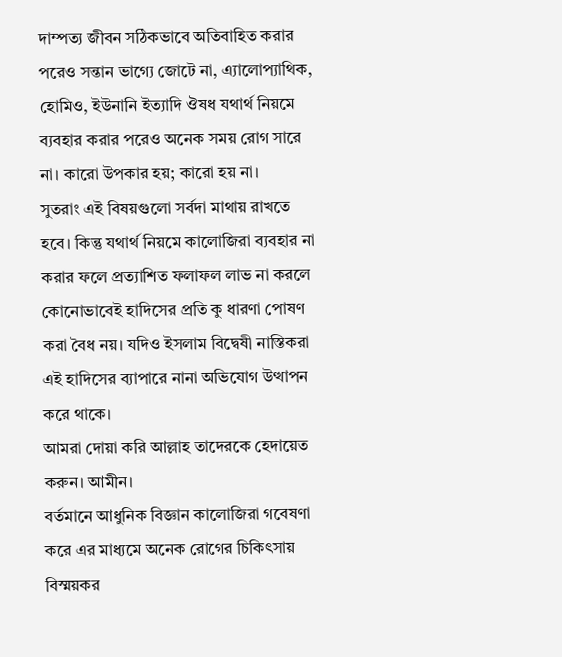দাম্পত্য জীবন সঠিকভাবে অতিবাহিত করার পরেও সন্তান ভাগ্যে জোটে না, এ্যালোপ্যাথিক, হোমিও, ইউনানি ইত্যাদি ঔষধ যথার্থ নিয়মে ব্যবহার করার পরেও অনেক সময় রোগ সারে না। কারো উপকার হয়; কারো হয় না।
সুতরাং এই বিষয়গুলো সর্বদা মাথায় রাখতে হবে। কিন্তু যথার্থ নিয়মে কালোজিরা ব্যবহার না করার ফলে প্রত্যাশিত ফলাফল লাভ না করলে কোনোভাবেই হাদিসের প্রতি কু ধারণা পোষণ করা বৈধ নয়। যদিও ইসলাম বিদ্বেষী নাস্তিকরা এই হাদিসের ব্যাপারে নানা অভিযোগ উত্থাপন করে থাকে।
আমরা দোয়া করি আল্লাহ তাদেরকে হেদায়েত করুন। আমীন।
বর্তমানে আধুনিক বিজ্ঞান কালোজিরা গবেষণা করে এর মাধ্যমে অনেক রোগের চিকিৎসায় বিস্ময়কর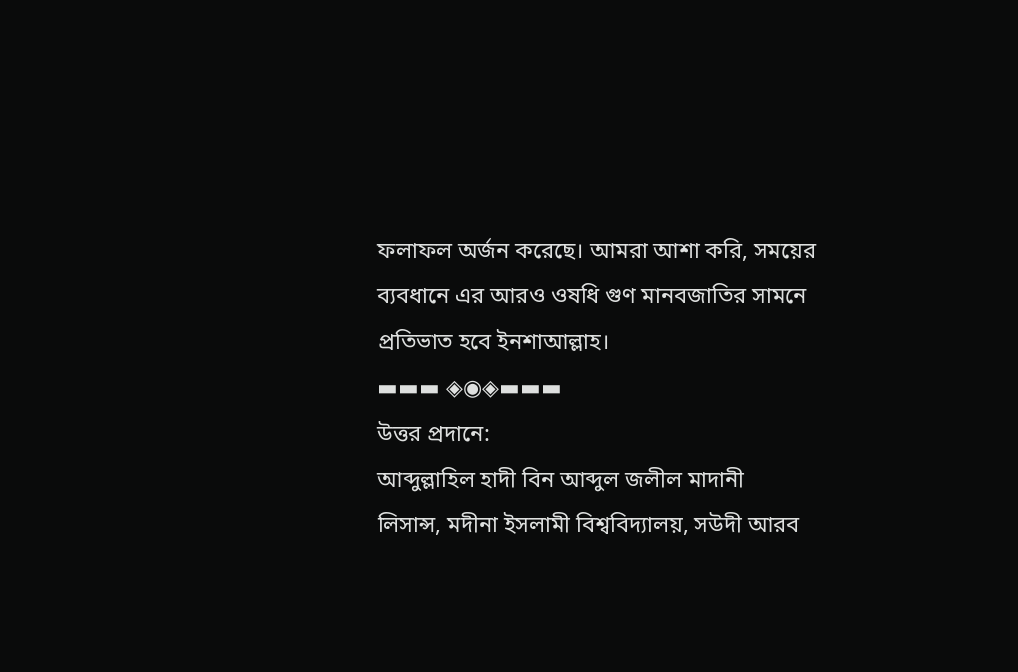ফলাফল অর্জন করেছে। আমরা আশা করি, সময়ের ব্যবধানে এর আরও ওষধি গুণ মানবজাতির সামনে প্রতিভাত হবে ইনশাআল্লাহ।
▬▬▬ ◈◉◈▬▬▬
উত্তর প্রদানে:
আব্দুল্লাহিল হাদী বিন আব্দুল জলীল মাদানী
লিসান্স, মদীনা ইসলামী বিশ্ববিদ্যালয়, সউদী আরব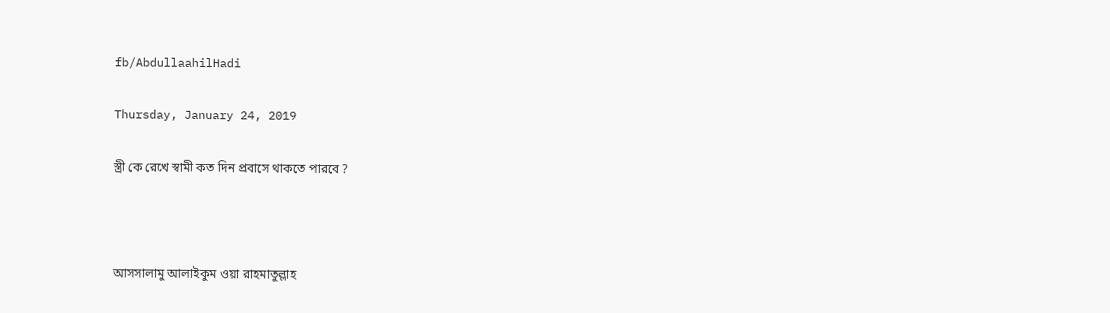fb/AbdullaahilHadi

Thursday, January 24, 2019

স্ত্রী কে রেখে স্বামী কত দিন প্রবাসে থাকতে পারবে ?



আসসালামু আলাইকুম ওয়া রাহমাতুল্লাহ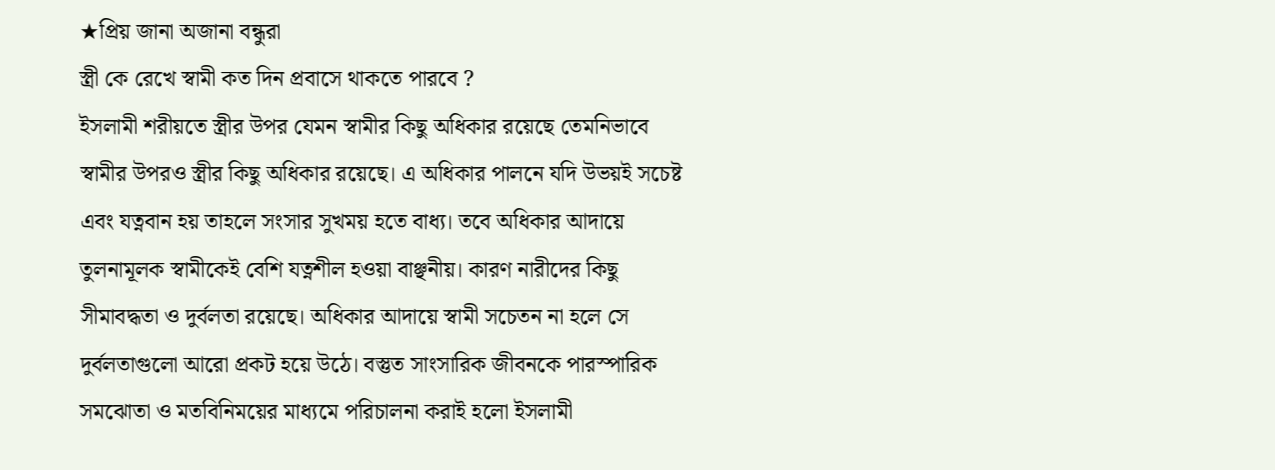★প্রিয় জানা অজানা বন্ধুরা
স্ত্রী কে রেখে স্বামী কত দিন প্রবাসে থাকতে পারবে ?
ইসলামী শরীয়তে স্ত্রীর উপর যেমন স্বামীর কিছু অধিকার রয়েছে তেমনিভাবে স্বামীর উপরও স্ত্রীর কিছু অধিকার রয়েছে। এ অধিকার পালনে যদি উভয়ই সচেষ্ট এবং যত্নবান হয় তাহলে সংসার সুখময় হতে বাধ্য। তবে অধিকার আদায়ে তুলনামূলক স্বামীকেই বেশি যত্নশীল হওয়া বাঞ্ছনীয়। কারণ নারীদের কিছু সীমাবদ্ধতা ও দুর্বলতা রয়েছে। অধিকার আদায়ে স্বামী সচেতন না হলে সে দুর্বলতাগুলো আরো প্রকট হয়ে উঠে। বস্তুত সাংসারিক জীবনকে পারস্পারিক সমঝোতা ও মতবিনিময়ের মাধ্যমে পরিচালনা করাই হলো ইসলামী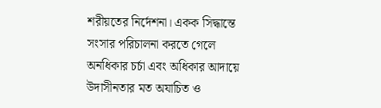শরীয়তের নির্দেশনা। একক সিদ্ধান্তে সংসার পরিচালনা করতে গেলে অনধিকার চর্চা এবং অধিকার আদায়ে উদাসীনতার মত অযাচিত ও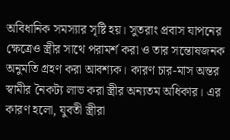অবিধানিক সমস্যার সৃষ্টি হয়। সুতরাং প্রবাস যাপনের ক্ষেত্রেও স্ত্রীর সাথে পরামর্শ করা ও তার সন্তোষজনক অনুমতি গ্রহণ করা আবশ্যক। কারণ চার-মাস অন্তর স্বামীর নৈকট্য লাভ করা স্ত্রীর অন্যতম অধিকার। এর কারণ হলো, যুবতী স্ত্রীরা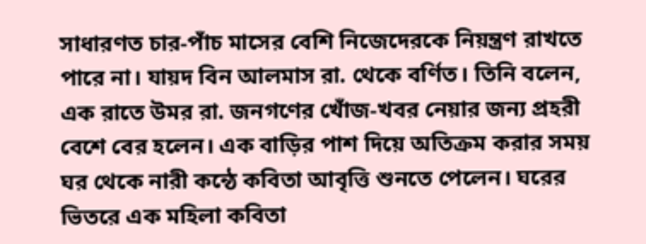সাধারণত চার-পাঁচ মাসের বেশি নিজেদেরকে নিয়ন্ত্রণ রাখতে পারে না। যায়দ বিন আলমাস রা. থেকে বর্ণিত। তিনি বলেন, এক রাতে উমর রা. জনগণের খোঁজ-খবর নেয়ার জন্য প্রহরী বেশে বের হলেন। এক বাড়ির পাশ দিয়ে অতিক্রম করার সময় ঘর থেকে নারী কন্ঠে কবিতা আবৃত্তি শুনতে পেলেন। ঘরের ভিতরে এক মহিলা কবিতা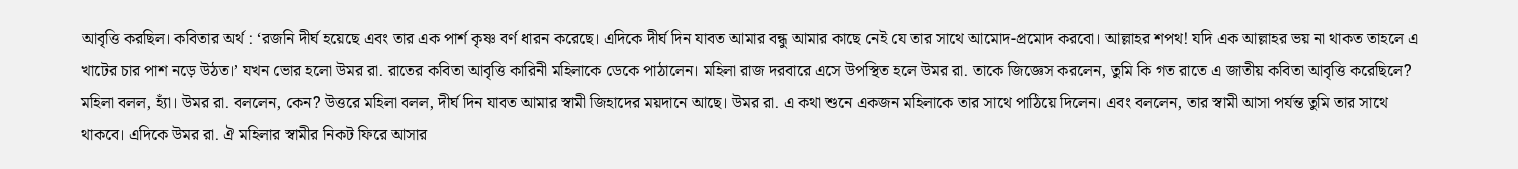আবৃত্তি করছিল। কবিতার অর্থ : ‘রজনি দীর্ঘ হয়েছে এবং তার এক পার্শ কৃষ্ণ বর্ণ ধারন করেছে। এদিকে দীর্ঘ দিন যাবত আমার বন্ধু আমার কাছে নেই যে তার সাথে আমোদ-প্রমোদ করবো। আল্লাহর শপথ! যদি এক আল্লাহর ভয় না থাকত তাহলে এ খাটের চার পাশ নড়ে উঠত।’ যখন ভোর হলো উমর রা. রাতের কবিতা আবৃত্তি কারিনী মহিলাকে ডেকে পাঠালেন। মহিলা রাজ দরবারে এসে উপস্থিত হলে উমর রা. তাকে জিজ্ঞেস করলেন, তুমি কি গত রাতে এ জাতীয় কবিতা আবৃত্তি করেছিলে? মহিলা বলল, হ্যাঁ। উমর রা. বললেন, কেন? উত্তরে মহিলা বলল, দীর্ঘ দিন যাবত আমার স্বামী জিহাদের ময়দানে আছে। উমর রা. এ কথা শুনে একজন মহিলাকে তার সাথে পাঠিয়ে দিলেন। এবং বললেন, তার স্বামী আসা পর্যন্ত তুমি তার সাথে থাকবে। এদিকে উমর রা. ঐ মহিলার স্বামীর নিকট ফিরে আসার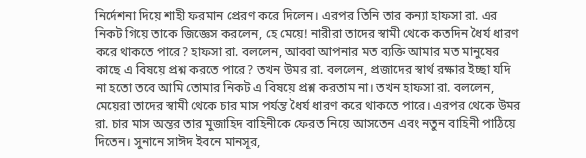নির্দেশনা দিয়ে শাহী ফরমান প্রেরণ করে দিলেন। এরপর তিনি তার কন্যা হাফসা রা. এর নিকট গিয়ে তাকে জিজ্ঞেস করলেন, হে মেয়ে! নারীরা তাদের স্বামী থেকে কতদিন ধৈর্য ধারণ করে থাকতে পারে? হাফসা রা. বললেন, আব্বা আপনার মত ব্যক্তি আমার মত মানুষের কাছে এ বিষয়ে প্রশ্ন করতে পারে? তখন উমর রা. বললেন, প্রজাদের স্বার্থ রক্ষার ইচ্ছা যদি না হতো তবে আমি তোমার নিকট এ বিষয়ে প্রশ্ন করতাম না। তখন হাফসা রা. বললেন, মেয়েরা তাদের স্বামী থেকে চার মাস পর্যন্ত ধৈর্য ধারণ করে থাকতে পারে। এরপর থেকে উমর রা. চার মাস অন্তর তার মুজাহিদ বাহিনীকে ফেরত নিয়ে আসতেন এবং নতুন বাহিনী পাঠিয়ে দিতেন। সুনানে সাঈদ ইবনে মানসূর,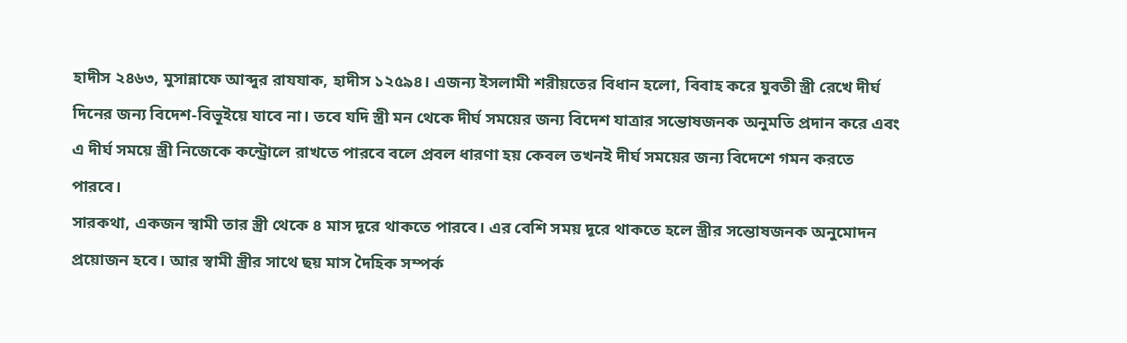হাদীস ২৪৬৩, মুসান্নাফে আব্দুর রাযযাক, হাদীস ১২৫৯৪। এজন্য ইসলামী শরীয়তের বিধান হলো, বিবাহ করে যুবতী স্ত্রী রেখে দীর্ঘ দিনের জন্য বিদেশ-বিভূইয়ে যাবে না। তবে যদি স্ত্রী মন থেকে দীর্ঘ সময়ের জন্য বিদেশ যাত্রার সন্তোষজনক অনুমতি প্রদান করে এবং এ দীর্ঘ সময়ে স্ত্রী নিজেকে কন্ট্রোলে রাখতে পারবে বলে প্রবল ধারণা হয় কেবল তখনই দীর্ঘ সময়ের জন্য বিদেশে গমন করতে পারবে।
সারকথা, একজন স্বামী তার স্ত্রী থেকে ৪ মাস দূরে থাকতে পারবে। এর বেশি সময় দূরে থাকতে হলে স্ত্রীর সন্তোষজনক অনুমোদন প্রয়োজন হবে। আর স্বামী স্ত্রীর সাথে ছয় মাস দৈহিক সম্পর্ক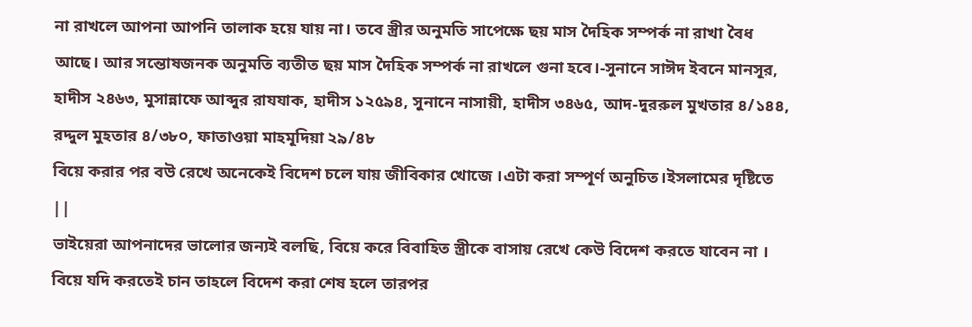না রাখলে আপনা আপনি তালাক হয়ে যায় না। তবে স্ত্রীর অনুমতি সাপেক্ষে ছয় মাস দৈহিক সম্পর্ক না রাখা বৈধ আছে। আর সন্তোষজনক অনুমতি ব্যতীত ছয় মাস দৈহিক সম্পর্ক না রাখলে গুনা হবে।-সুনানে সাঈদ ইবনে মানসূর, হাদীস ২৪৬৩, মুসান্নাফে আব্দুর রাযযাক, হাদীস ১২৫৯৪, সুনানে নাসায়ী, হাদীস ৩৪৬৫, আদ-দুররুল মুখতার ৪/১৪৪, রদ্দুল মুহতার ৪/৩৮০, ফাতাওয়া মাহমূদিয়া ২৯/৪৮
বিয়ে করার পর বউ রেখে অনেকেই বিদেশ চলে যায় জীবিকার খোজে ।এটা করা সম্পূর্ণ অনুচিত।ইসলামের দৃষ্টিতে ||
ভাইয়েরা আপনাদের ভালোর জন্যই বলছি, বিয়ে করে বিবাহিত স্ত্রীকে বাসায় রেখে কেউ বিদেশ করতে যাবেন না । বিয়ে যদি করতেই চান তাহলে বিদেশ করা শেষ হলে তারপর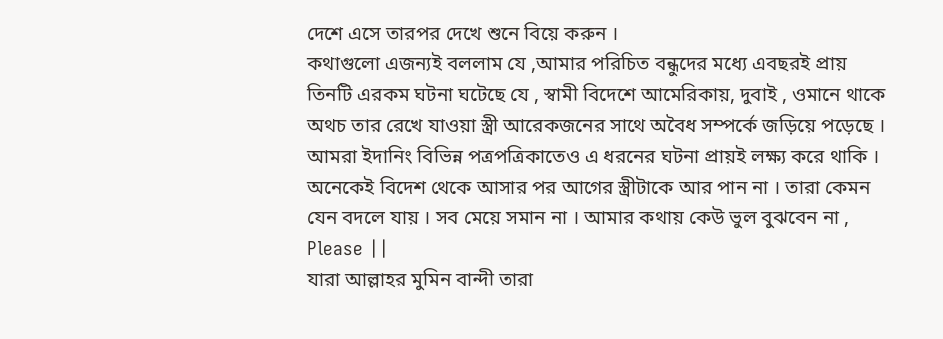দেশে এসে তারপর দেখে শুনে বিয়ে করুন ।
কথাগুলো এজন্যই বললাম যে ,আমার পরিচিত বন্ধুদের মধ্যে এবছরই প্রায় তিনটি এরকম ঘটনা ঘটেছে যে , স্বামী বিদেশে আমেরিকায়, দুবাই , ওমানে থাকে অথচ তার রেখে যাওয়া স্ত্রী আরেকজনের সাথে অবৈধ সম্পর্কে জড়িয়ে পড়েছে ।
আমরা ইদানিং বিভিন্ন পত্রপত্রিকাতেও এ ধরনের ঘটনা প্রায়ই লক্ষ্য করে থাকি ।
অনেকেই বিদেশ থেকে আসার পর আগের স্ত্রীটাকে আর পান না । তারা কেমন যেন বদলে যায় । সব মেয়ে সমান না । আমার কথায় কেউ ভুল বুঝবেন না , Please ||
যারা আল্লাহর মুমিন বান্দী তারা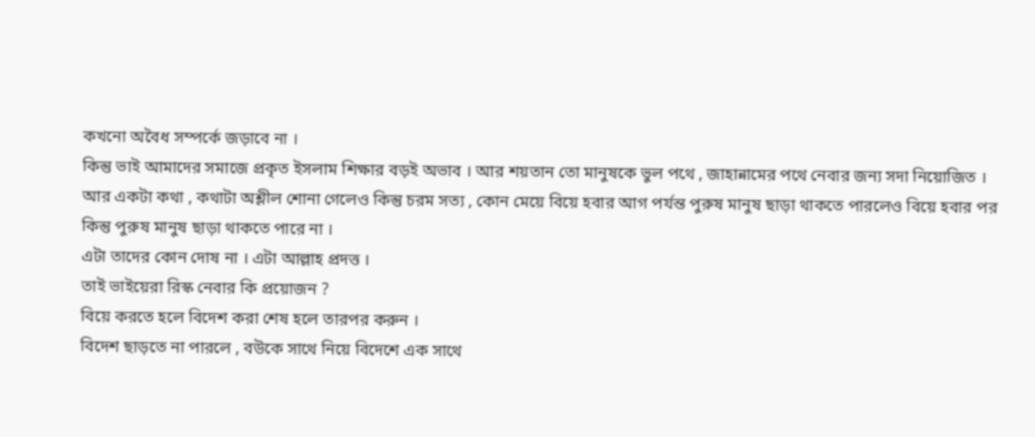কখনো অবৈধ সম্পর্কে জড়াবে না ।
কিন্তু ভাই আমাদের সমাজে প্রকৃত ইসলাম শিক্ষার বড়ই অভাব । আর শয়তান তো মানুষকে ভুল পথে , জাহান্নামের পথে নেবার জন্য সদা নিয়োজিত ।
আর একটা কথা , কথাটা অশ্লীল শোনা গেলেও কিন্তু চরম সত্য , কোন মেয়ে বিয়ে হবার আগ পর্যন্ত পুরুষ মানুষ ছাড়া থাকতে পারলেও বিয়ে হবার পর কিন্তু পুরুষ মানুষ ছাড়া থাকতে পারে না ।
এটা তাদের কোন দোষ না । এটা আল্লাহ প্রদত্ত ।
তাই ভাইয়েরা রিস্ক নেবার কি প্রয়োজন ?
বিয়ে করতে হলে বিদেশ করা শেষ হলে তারপর করুন ।
বিদেশ ছাড়তে না পারলে , বউকে সাথে নিয়ে বিদেশে এক সাথে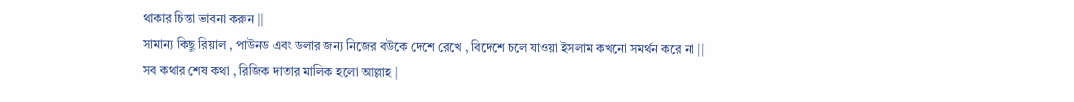থাকার চিন্তা ভাবনা করুন ||
সামান্য কিছু রিয়াল , পাউনড এবং ডলার জন্য নিজের বউকে দেশে রেখে , বিদেশে চলে যাওয়া ইসলাম কখনো সমর্থন করে না ||
সব কথার শেষ কথা , রিজিক দাতার মালিক হলো আল্লাহ |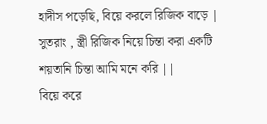হাদীস পড়েছি, বিয়ে করলে রিজিক বাড়ে | সুতরাং , স্ত্রী রিজিক নিয়ে চিন্তা করা একটি শয়তানি চিন্তা আমি মনে করি ||
বিয়ে করে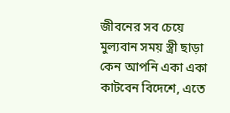জীবনের সব চেয়ে মুল্যবান সময় স্ত্রী ছাড়া কেন আপনি একা একা কাটবেন বিদেশে, এতে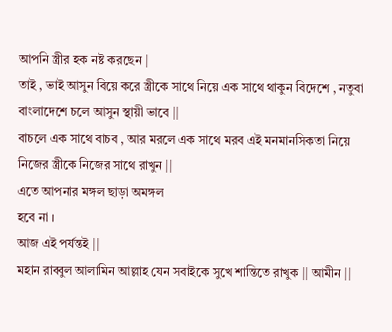আপনি স্ত্রীর হক নষ্ট করছেন |
তাই , ভাই আসুন বিয়ে করে স্ত্রীকে সাথে নিয়ে এক সাথে থাকুন বিদেশে , নতুবা বাংলাদেশে চলে আসুন স্থায়ী ভাবে ||
বাচলে এক সাথে বাচব , আর মরলে এক সাথে মরব এই মনমানসিকতা নিয়ে নিজের স্ত্রীকে নিজের সাথে রাখুন ||
এতে আপনার মঙ্গল ছাড়া অমঙ্গল
হবে না ।
আজ এই পর্যন্তই ||
মহান রাব্বুল আলামিন আল্লাহ যেন সবাইকে সুখে শান্তিতে রাখুক || আমীন ||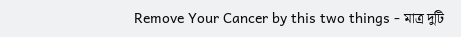Remove Your Cancer by this two things - মাত্র দুটি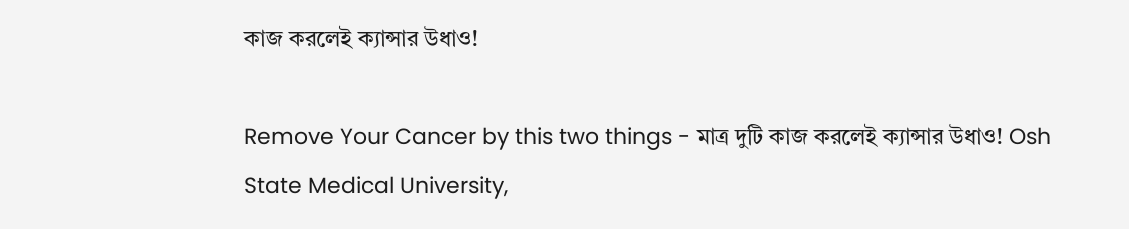কাজ করলেই ক্যান্সার উধাও!

Remove Your Cancer by this two things - মাত্র দুটি কাজ করলেই ক্যান্সার উধাও! Osh State Medical University,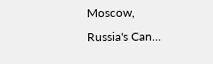Moscow, Russia's Can...